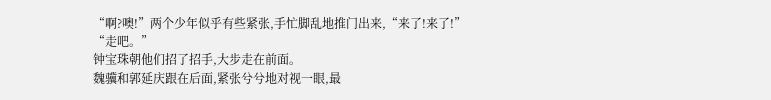“啊?噢!”两个少年似乎有些紧张,手忙脚乱地推门出来,“来了!来了!”
“走吧。”
钟宝珠朝他们招了招手,大步走在前面。
魏骥和郭延庆跟在后面,紧张兮兮地对视一眼,最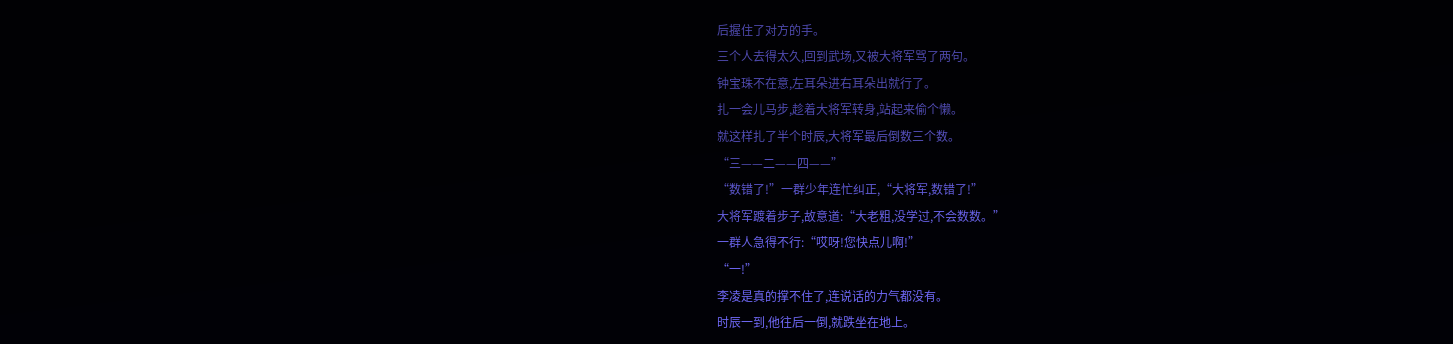后握住了对方的手。
三个人去得太久,回到武场,又被大将军骂了两句。
钟宝珠不在意,左耳朵进右耳朵出就行了。
扎一会儿马步,趁着大将军转身,站起来偷个懒。
就这样扎了半个时辰,大将军最后倒数三个数。
“三——二——四——”
“数错了!”一群少年连忙纠正,“大将军,数错了!”
大将军踱着步子,故意道:“大老粗,没学过,不会数数。”
一群人急得不行:“哎呀!您快点儿啊!”
“一!”
李凌是真的撑不住了,连说话的力气都没有。
时辰一到,他往后一倒,就跌坐在地上。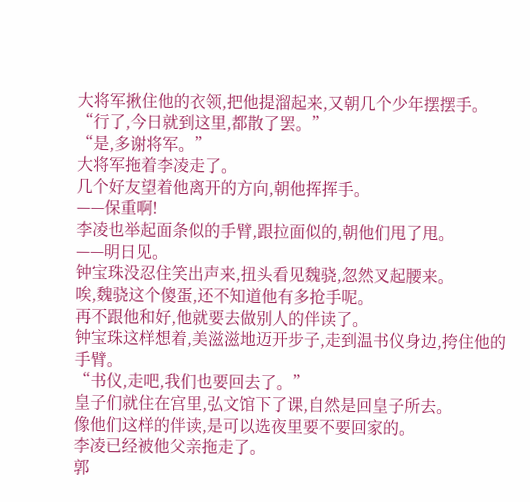大将军揪住他的衣领,把他提溜起来,又朝几个少年摆摆手。
“行了,今日就到这里,都散了罢。”
“是,多谢将军。”
大将军拖着李凌走了。
几个好友望着他离开的方向,朝他挥挥手。
——保重啊!
李凌也举起面条似的手臂,跟拉面似的,朝他们甩了甩。
——明日见。
钟宝珠没忍住笑出声来,扭头看见魏骁,忽然叉起腰来。
唉,魏骁这个傻蛋,还不知道他有多抢手呢。
再不跟他和好,他就要去做别人的伴读了。
钟宝珠这样想着,美滋滋地迈开步子,走到温书仪身边,挎住他的手臂。
“书仪,走吧,我们也要回去了。”
皇子们就住在宫里,弘文馆下了课,自然是回皇子所去。
像他们这样的伴读,是可以选夜里要不要回家的。
李凌已经被他父亲拖走了。
郭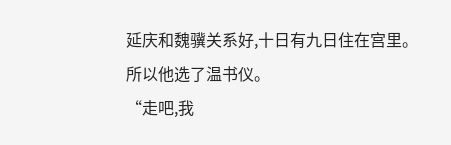延庆和魏骥关系好,十日有九日住在宫里。
所以他选了温书仪。
“走吧,我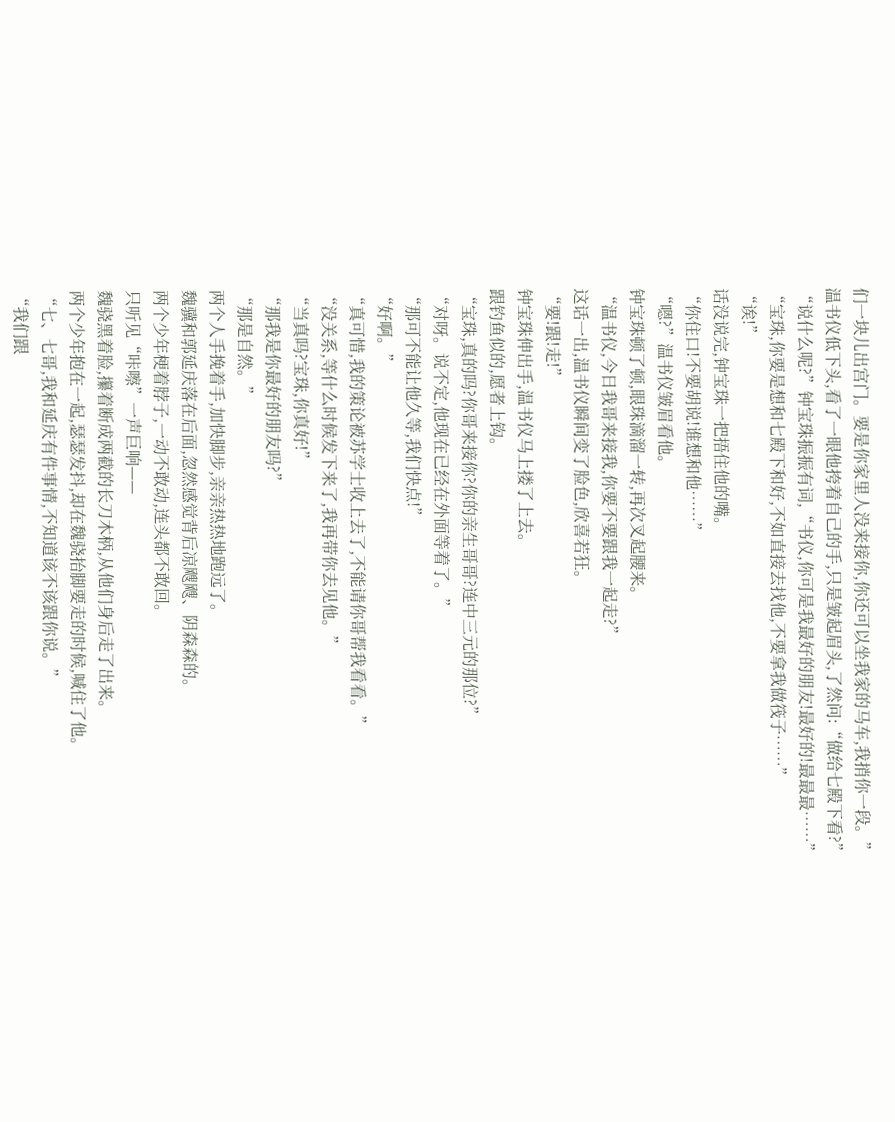们一块儿出宫门。要是你家里人没来接你,你还可以坐我家的马车,我捎你一段。”
温书仪低下头,看了一眼他挎着自己的手,只是皱起眉头,了然问:“做给七殿下看?”
“说什么呢?”钟宝珠振振有词,“书仪,你可是我最好的朋友!最好的!最最最……”
“宝珠,你要是想和七殿下和好,不如直接去找他,不要拿我做筏子……”
“诶!”
话没说完,钟宝珠一把捂住他的嘴。
“你住口!不要胡说!谁想和他……”
“嗯?”温书仪皱眉看他。
钟宝珠顿了顿,眼珠滴溜一转,再次叉起腰来。
“温书仪,今日我哥来接我,你要不要跟我一起走?”
这话一出,温书仪瞬间变了脸色,欣喜若狂。
“要!跟!走!”
钟宝珠伸出手,温书仪马上搂了上去。
跟钓鱼似的,愿者上钩。
“宝珠,真的吗?你哥来接你?你的亲生哥哥?连中三元的那位?”
“对呀。说不定,他现在已经在外面等着了。”
“那可不能让他久等,我们快点!”
“好啊。”
“真可惜,我的策论被苏学士收上去了,不能请你哥帮我看看。”
“没关系,等什么时候发下来了,我再带你去见他。”
“当真吗?宝珠,你真好!”
“那我是你最好的朋友吗?”
“那是自然。”
两个人手挽着手,加快脚步,亲亲热热地跑远了。
魏骥和郭延庆落在后面,忽然感觉背后凉飕飕、阴森森的。
两个少年梗着脖子,一动不敢动,连头都不敢回。
只听见“咔嚓”一声巨响——
魏骁黑着脸,攥着断成两截的长刀木柄,从他们身后走了出来。
两个少年抱在一起,瑟瑟发抖,却在魏骁抬脚要走的时候,喊住了他。
“七、七哥,我和延庆有件事情,不知道该不该跟你说。”
“我们跟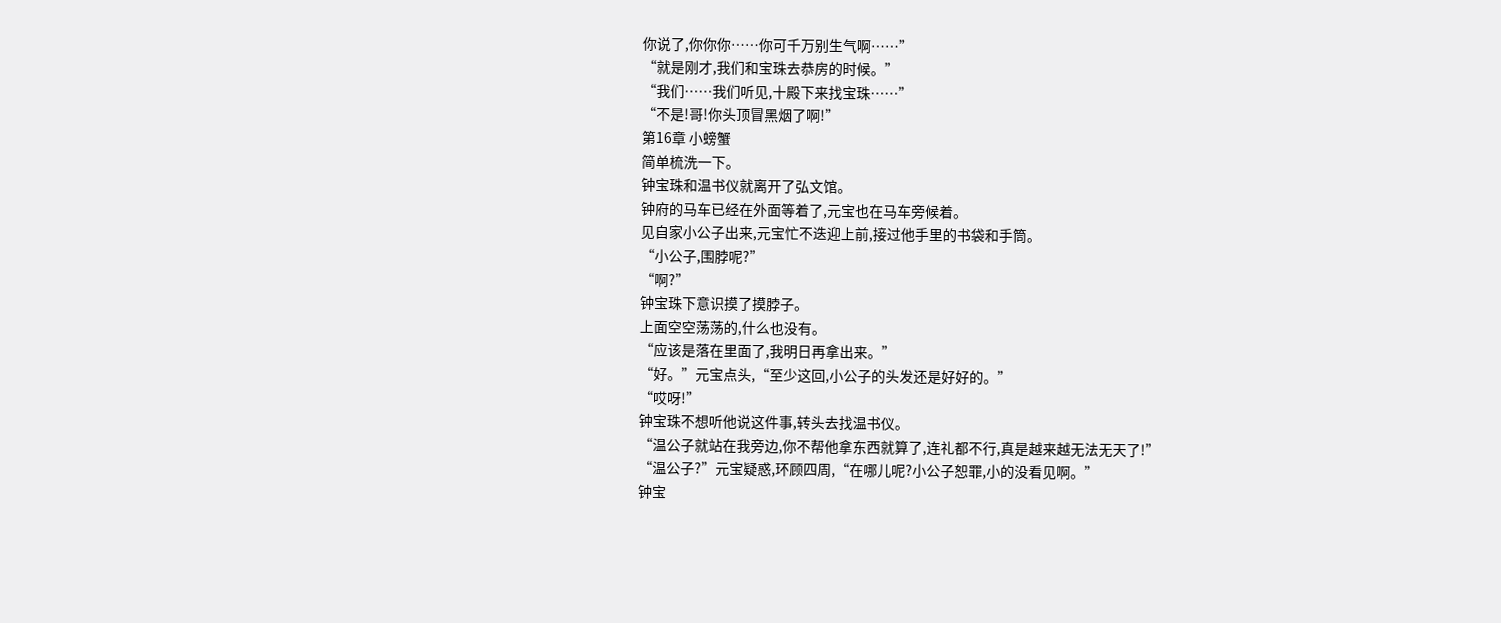你说了,你你你……你可千万别生气啊……”
“就是刚才,我们和宝珠去恭房的时候。”
“我们……我们听见,十殿下来找宝珠……”
“不是!哥!你头顶冒黑烟了啊!”
第16章 小螃蟹
简单梳洗一下。
钟宝珠和温书仪就离开了弘文馆。
钟府的马车已经在外面等着了,元宝也在马车旁候着。
见自家小公子出来,元宝忙不迭迎上前,接过他手里的书袋和手筒。
“小公子,围脖呢?”
“啊?”
钟宝珠下意识摸了摸脖子。
上面空空荡荡的,什么也没有。
“应该是落在里面了,我明日再拿出来。”
“好。”元宝点头,“至少这回,小公子的头发还是好好的。”
“哎呀!”
钟宝珠不想听他说这件事,转头去找温书仪。
“温公子就站在我旁边,你不帮他拿东西就算了,连礼都不行,真是越来越无法无天了!”
“温公子?”元宝疑惑,环顾四周,“在哪儿呢?小公子恕罪,小的没看见啊。”
钟宝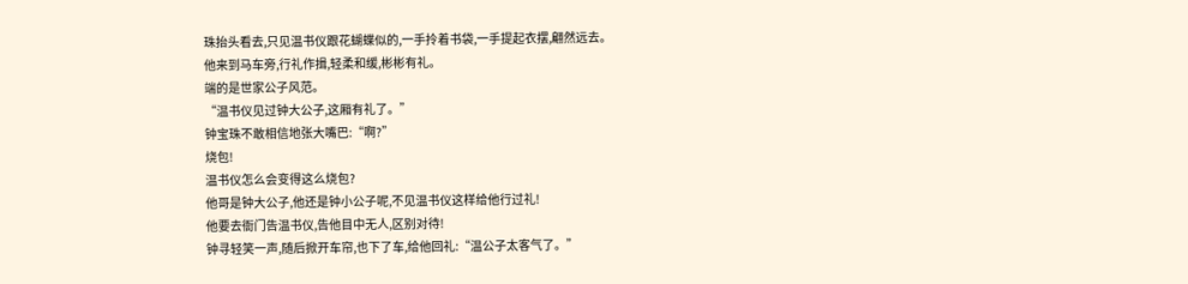珠抬头看去,只见温书仪跟花蝴蝶似的,一手拎着书袋,一手提起衣摆,翩然远去。
他来到马车旁,行礼作揖,轻柔和缓,彬彬有礼。
端的是世家公子风范。
“温书仪见过钟大公子,这厢有礼了。”
钟宝珠不敢相信地张大嘴巴:“啊?”
烧包!
温书仪怎么会变得这么烧包?
他哥是钟大公子,他还是钟小公子呢,不见温书仪这样给他行过礼!
他要去衙门告温书仪,告他目中无人,区别对待!
钟寻轻笑一声,随后掀开车帘,也下了车,给他回礼:“温公子太客气了。”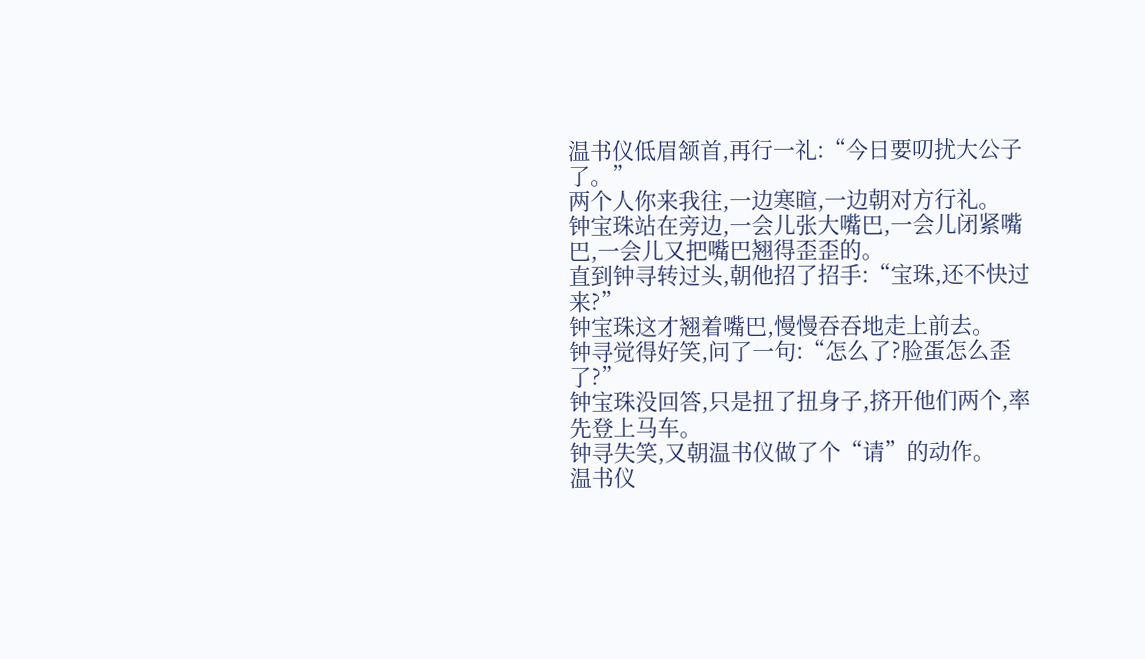温书仪低眉颔首,再行一礼:“今日要叨扰大公子了。”
两个人你来我往,一边寒暄,一边朝对方行礼。
钟宝珠站在旁边,一会儿张大嘴巴,一会儿闭紧嘴巴,一会儿又把嘴巴翘得歪歪的。
直到钟寻转过头,朝他招了招手:“宝珠,还不快过来?”
钟宝珠这才翘着嘴巴,慢慢吞吞地走上前去。
钟寻觉得好笑,问了一句:“怎么了?脸蛋怎么歪了?”
钟宝珠没回答,只是扭了扭身子,挤开他们两个,率先登上马车。
钟寻失笑,又朝温书仪做了个“请”的动作。
温书仪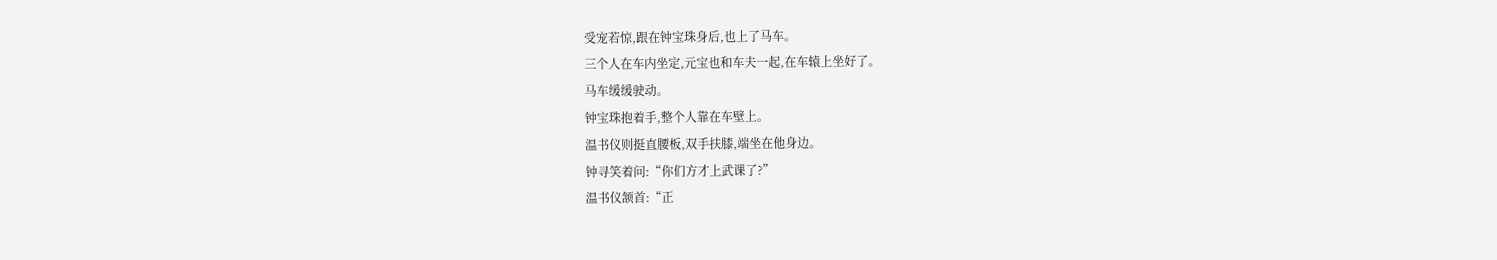受宠若惊,跟在钟宝珠身后,也上了马车。
三个人在车内坐定,元宝也和车夫一起,在车辕上坐好了。
马车缓缓驶动。
钟宝珠抱着手,整个人靠在车壁上。
温书仪则挺直腰板,双手扶膝,端坐在他身边。
钟寻笑着问:“你们方才上武课了?”
温书仪颔首:“正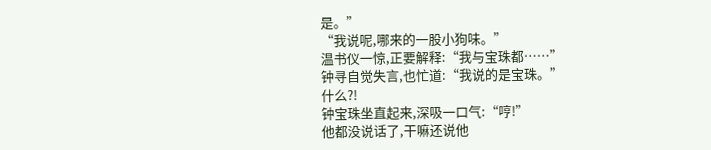是。”
“我说呢,哪来的一股小狗味。”
温书仪一惊,正要解释:“我与宝珠都……”
钟寻自觉失言,也忙道:“我说的是宝珠。”
什么?!
钟宝珠坐直起来,深吸一口气:“哼!”
他都没说话了,干嘛还说他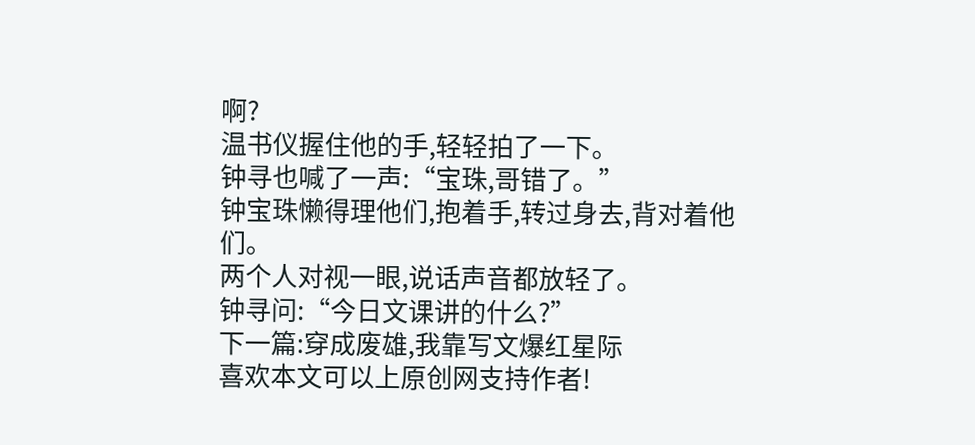啊?
温书仪握住他的手,轻轻拍了一下。
钟寻也喊了一声:“宝珠,哥错了。”
钟宝珠懒得理他们,抱着手,转过身去,背对着他们。
两个人对视一眼,说话声音都放轻了。
钟寻问:“今日文课讲的什么?”
下一篇:穿成废雄,我靠写文爆红星际
喜欢本文可以上原创网支持作者!